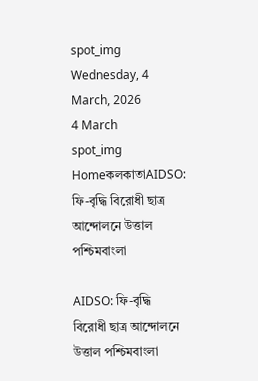spot_img
Wednesday, 4 March, 2026
4 March
spot_img
HomeকলকাতাAIDSO: ফি-বৃদ্ধি বিরোধী ছাত্র আন্দোলনে উত্তাল পশ্চিমবাংলা

AIDSO: ফি-বৃদ্ধি বিরোধী ছাত্র আন্দোলনে উত্তাল পশ্চিমবাংলা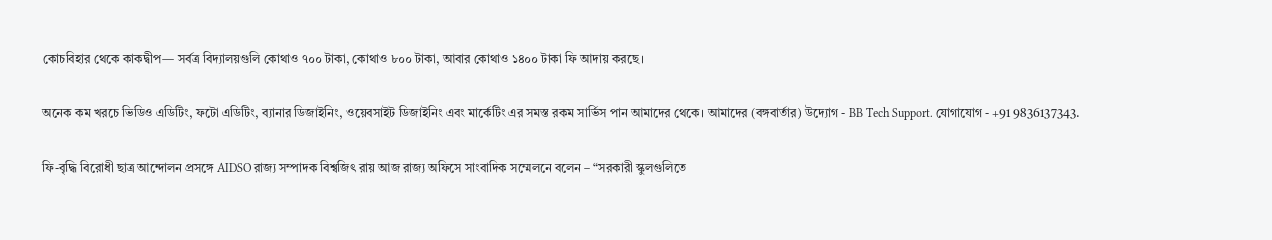কোচবিহার থেকে কাকদ্বীপ— সর্বত্র বিদ্যালয়গুলি কোথাও ৭০০ টাকা, কোথাও ৮০০ টাকা, আবার কোথাও ১৪০০ টাকা ফি আদায় করছে।

অনেক কম খরচে ভিডিও এডিটিং, ফটো এডিটিং, ব্যানার ডিজাইনিং, ওয়েবসাইট ডিজাইনিং এবং মার্কেটিং এর সমস্ত রকম সার্ভিস পান আমাদের থেকে। আমাদের (বঙ্গবার্তার) উদ্যোগ - BB Tech Support. যোগাযোগ - +91 9836137343.

ফি-বৃদ্ধি বিরোধী ছাত্র আন্দোলন প্রসঙ্গে AIDSO রাজ্য সম্পাদক বিশ্বজিৎ রায় আজ রাজ্য অফিসে সাংবাদিক সম্মেলনে বলেন – “সরকারী স্কুলগুলিতে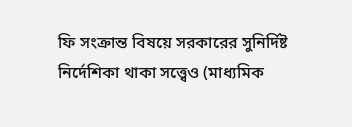ফি সংক্রান্ত বিষয়ে সরকারের সুনির্দিষ্ট  নির্দেশিকা থাকা সত্ত্বেও (মাধ্যমিক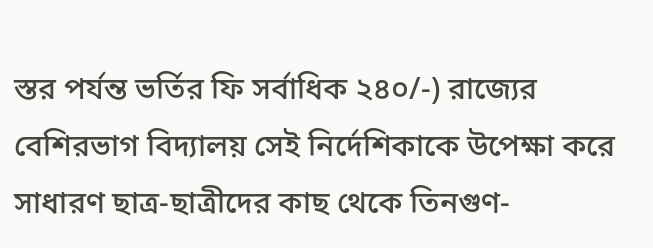স্তর পর্যন্ত ভর্তির ফি সর্বাধিক ২৪০/-) রাজ্যের বেশিরভাগ বিদ্যালয় সেই নির্দেশিকাকে উপেক্ষা করে সাধারণ ছাত্র-ছাত্রীদের কাছ থেকে তিনগুণ-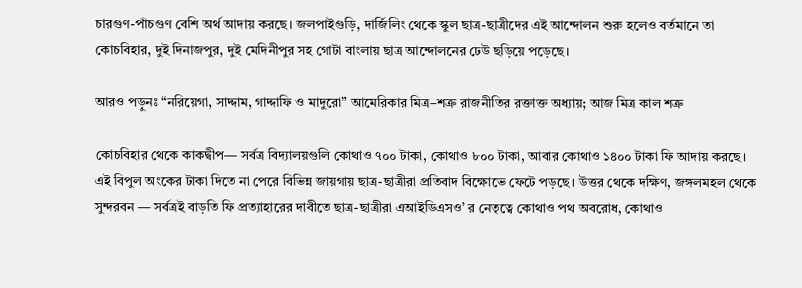চারগুণ-পাঁচগুণ বেশি অর্থ আদায় করছে। জলপাইগুড়ি, দার্জিলিং থেকে স্কুল ছাত্র-ছাত্রীদের এই আন্দোলন শুরু হলেও বর্তমানে তা কোচবিহার, দুই দিনাজপুর, দুই মেদিনীপুর সহ গোটা বাংলায় ছাত্র আন্দোলনের ঢেউ ছড়িয়ে পড়েছে।

আরও পড়ুনঃ “নরিয়েগা, সাদ্দাম, গাদ্দাফি ও মাদুরো” আমেরিকার মিত্র–শত্রু রাজনীতির রক্তাক্ত অধ্যায়; আজ মিত্র কাল শত্রু

কোচবিহার থেকে কাকদ্বীপ— সর্বত্র বিদ্যালয়গুলি কোথাও ৭০০ টাকা, কোথাও ৮০০ টাকা, আবার কোথাও ১৪০০ টাকা ফি আদায় করছে। এই বিপুল অংকের টাকা দিতে না পেরে বিভিন্ন জায়গায় ছাত্র-ছাত্রীরা প্রতিবাদ বিক্ষোভে ফেটে পড়ছে। উত্তর থেকে দক্ষিণ, জঙ্গলমহল থেকে সুন্দরবন — সর্বত্রই বাড়তি ফি প্রত্যাহারের দাবীতে ছাত্র-ছাত্রীরা এআইডিএসও’ র নেতৃত্বে কোথাও পথ অবরোধ, কোথাও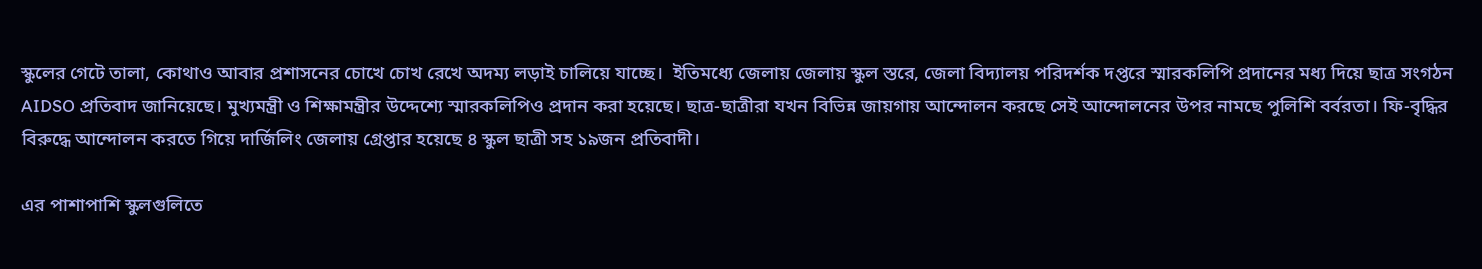স্কুলের গেটে তালা, কোথাও আবার প্রশাসনের চোখে চোখ রেখে অদম্য লড়াই চালিয়ে যাচ্ছে।  ইতিমধ্যে জেলায় জেলায় স্কুল স্তরে, জেলা বিদ্যালয় পরিদর্শক দপ্তরে স্মারকলিপি প্রদানের মধ্য দিয়ে ছাত্র সংগঠন AIDSO প্রতিবাদ জানিয়েছে। মুখ্যমন্ত্রী ও শিক্ষামন্ত্রীর উদ্দেশ্যে স্মারকলিপিও প্রদান করা হয়েছে। ছাত্র-ছাত্রীরা যখন বিভিন্ন জায়গায় আন্দোলন করছে সেই আন্দোলনের উপর নামছে পুলিশি বর্বরতা। ফি-বৃদ্ধির বিরুদ্ধে আন্দোলন করতে গিয়ে দার্জিলিং জেলায় গ্রেপ্তার হয়েছে ৪ স্কুল ছাত্রী সহ ১৯জন প্রতিবাদী।

এর পাশাপাশি স্কুলগুলিতে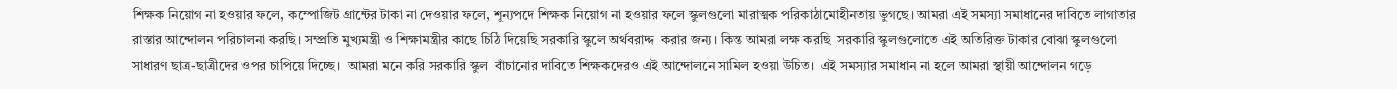শিক্ষক নিয়োগ না হওয়ার ফলে, কম্পোজিট গ্রান্টের টাকা না দেওয়ার ফলে, শূন্যপদে শিক্ষক নিয়োগ না হওয়ার ফলে স্কুলগুলো মারাত্মক পরিকাঠামোহীনতায় ভুগছে। আমরা এই সমস্যা সমাধানের দাবিতে লাগাতার রাস্তার আন্দোলন পরিচালনা করছি। সম্প্রতি মুখ্যমন্ত্রী ও শিক্ষামন্ত্রীর কাছে চিঠি দিয়েছি সরকারি স্কুলে অর্থবরাদ্দ  করার জন্য। কিন্ত আমরা লক্ষ করছি  সরকারি স্কুলগুলোতে এই অতিরিক্ত টাকার বোঝা স্কুলগুলো সাধারণ ছাত্র-ছাত্রীদের ওপর চাপিয়ে দিচ্ছে।  আমরা মনে করি সরকারি স্কুল  বাঁচানোর দাবিতে শিক্ষকদেরও এই আন্দোলনে সামিল হওয়া উচিত।  এই সমস্যার সমাধান না হলে আমরা স্থায়ী আন্দোলন গড়ে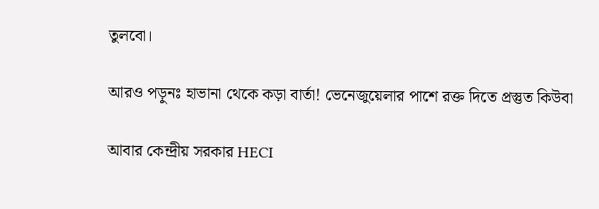তুলবো।

আরও পড়ুনঃ হাভানা থেকে কড়া বার্তা! ভেনেজুয়েলার পাশে রক্ত দিতে প্রস্তুত কিউবা

আবার কেন্দ্রীয় সরকার HECI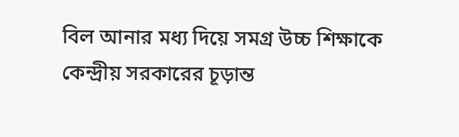বিল আনার মধ্য দিয়ে সমগ্র উচ্চ শিক্ষাকে কেন্দ্রীয় সরকারের চূড়ান্ত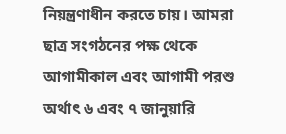নিয়ন্ত্রণাধীন করতে চায়। আমরা ছাত্র সংগঠনের পক্ষ থেকে আগামীকাল এবং আগামী পরশু অর্থাৎ ৬ এবং ৭ জানুয়ারি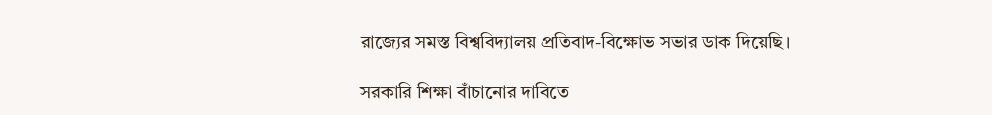রাজ্যের সমস্ত বিশ্ববিদ্যালয় প্রতিবাদ-বিক্ষোভ সভার ডাক দিয়েছি।

সরকারি শিক্ষা বাঁচানোর দাবিতে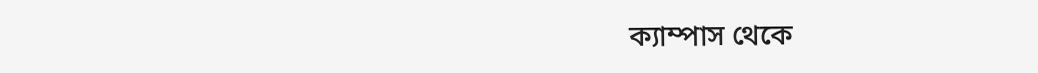ক্যাম্পাস থেকে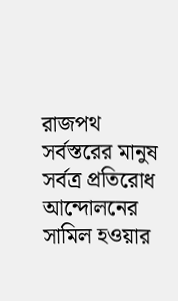রাজপথ সর্বস্তরের মানুষ সর্বত্র প্রতিরোধ আন্দোলনের সামিল হওয়ার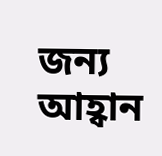জন্য আহ্বান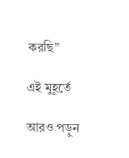করছি”

এই মুহূর্তে

আরও পড়ুন